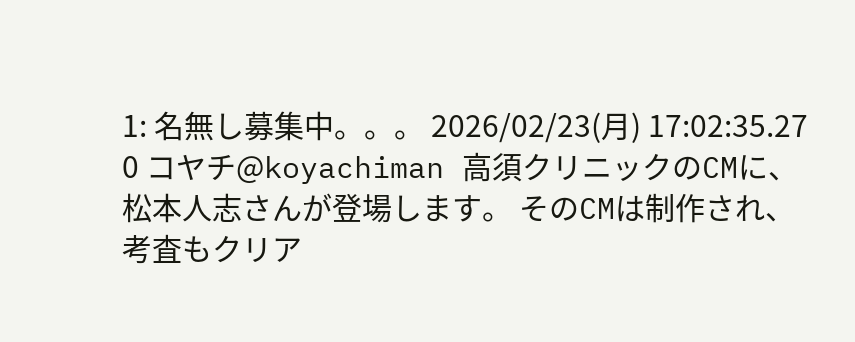1: 名無し募集中。。。 2026/02/23(月) 17:02:35.27 0 コヤチ@koyachiman 高須クリニックのCMに、松本人志さんが登場します。 そのCMは制作され、考査もクリア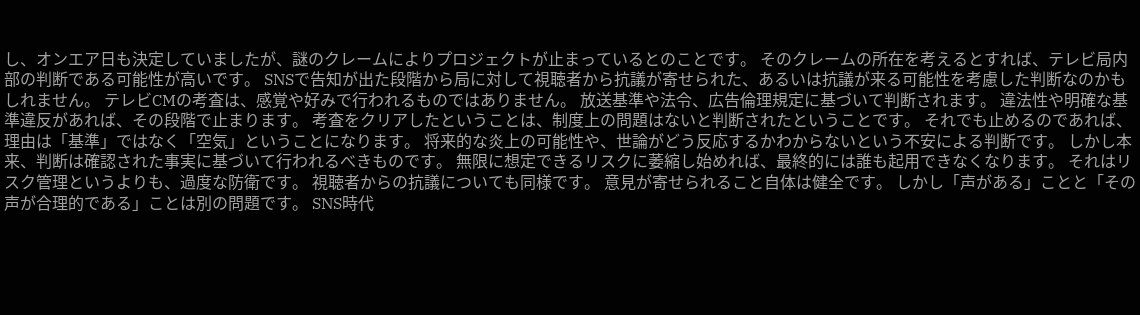し、オンエア日も決定していましたが、謎のクレームによりプロジェクトが止まっているとのことです。 そのクレームの所在を考えるとすれば、テレビ局内部の判断である可能性が高いです。 SNSで告知が出た段階から局に対して視聴者から抗議が寄せられた、あるいは抗議が来る可能性を考慮した判断なのかもしれません。 テレビCMの考査は、感覚や好みで行われるものではありません。 放送基準や法令、広告倫理規定に基づいて判断されます。 違法性や明確な基準違反があれば、その段階で止まります。 考査をクリアしたということは、制度上の問題はないと判断されたということです。 それでも止めるのであれば、理由は「基準」ではなく「空気」ということになります。 将来的な炎上の可能性や、世論がどう反応するかわからないという不安による判断です。 しかし本来、判断は確認された事実に基づいて行われるべきものです。 無限に想定できるリスクに萎縮し始めれば、最終的には誰も起用できなくなります。 それはリスク管理というよりも、過度な防衛です。 視聴者からの抗議についても同様です。 意見が寄せられること自体は健全です。 しかし「声がある」ことと「その声が合理的である」ことは別の問題です。 SNS時代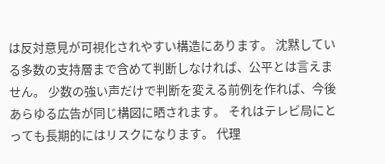は反対意見が可視化されやすい構造にあります。 沈黙している多数の支持層まで含めて判断しなければ、公平とは言えません。 少数の強い声だけで判断を変える前例を作れば、今後あらゆる広告が同じ構図に晒されます。 それはテレビ局にとっても長期的にはリスクになります。 代理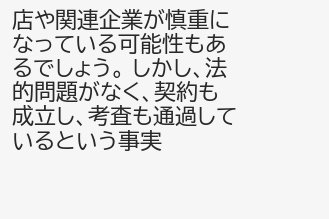店や関連企業が慎重になっている可能性もあるでしょう。 しかし、法的問題がなく、契約も成立し、考査も通過しているという事実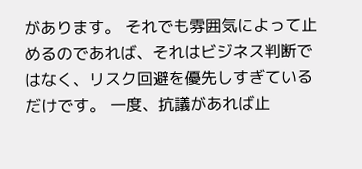があります。 それでも雰囲気によって止めるのであれば、それはビジネス判断ではなく、リスク回避を優先しすぎているだけです。 一度、抗議があれば止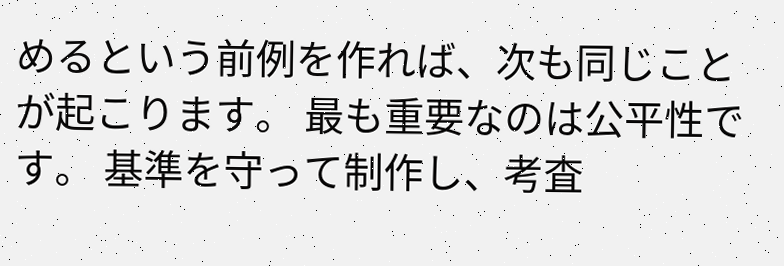めるという前例を作れば、次も同じことが起こります。 最も重要なのは公平性です。 基準を守って制作し、考査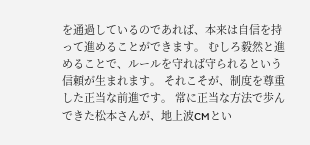を通過しているのであれば、本来は自信を持って進めることができます。 むしろ毅然と進めることで、ルールを守れば守られるという信頼が生まれます。 それこそが、制度を尊重した正当な前進です。 常に正当な方法で歩んできた松本さんが、地上波CMとい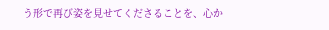う形で再び姿を見せてくださることを、心か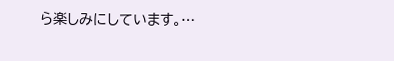ら楽しみにしています。…